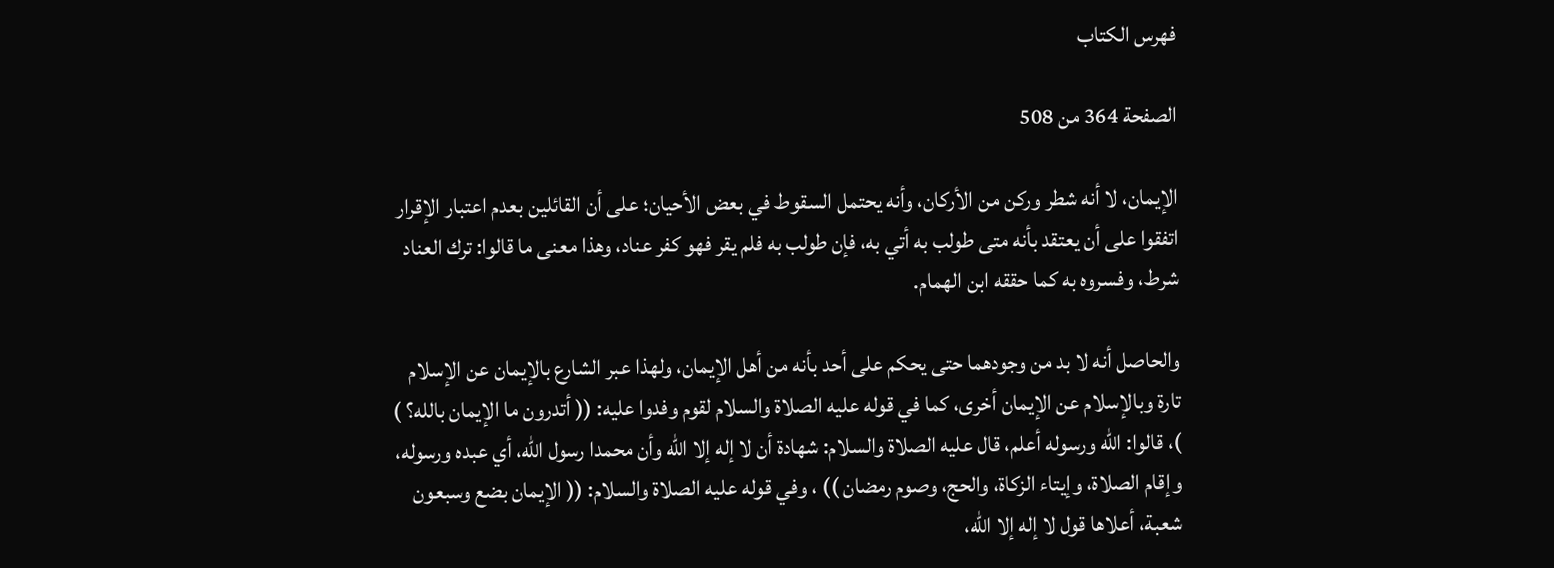فهرس الكتاب

الصفحة 364 من 508

الإيمان، لا أنه شطر وركن من الأركان، وأنه يحتمل السقوط في بعض الأحيان؛ على أن القائلين بعدم اعتبار الإقرار اتفقوا على أن يعتقد بأنه متى طولب به أتي به، فإن طولب به فلم يقر فهو كفر عناد، وهذا معنى ما قالوا: ترك العناد شرط، وفسروه به كما حققه ابن الهمام.

والحاصل أنه لا بد من وجودهما حتى يحكم على أحد بأنه من أهل الإيمان، ولهذا عبر الشارع بالإيمان عن الإسلام تارة وبالإسلام عن الإيمان أخرى، كما في قوله عليه الصلاة والسلام لقوم وفدوا عليه: (( أتدرون ما الإيمان بالله؟ ) )، قالوا: الله ورسوله أعلم، قال عليه الصلاة والسلام: شهادة أن لا إله إلا الله وأن محمدا رسول الله، أي عبده ورسوله، وإقام الصلاة، وإيتاء الزكاة، والحج، وصوم رمضان )) ، وفي قوله عليه الصلاة والسلام: (( الإيمان بضع وسبعون شعبة، أعلاها قول لا إله إلا الله،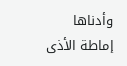وأدناها إماطة الأذى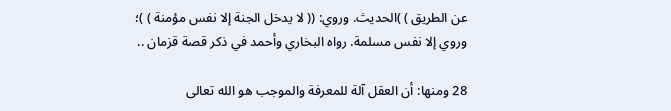عن الطريق ) )الحديث. وروي: (( لا يدخل الجنة إلا نفس مؤمنة ) )؛ وروي إلا نفس مسلمة. رواه البخاري وأحمد في ذكر قصة قزمان ..

28 ومنها: أن العقل آلة للمعرفة والموجب هو الله تعالى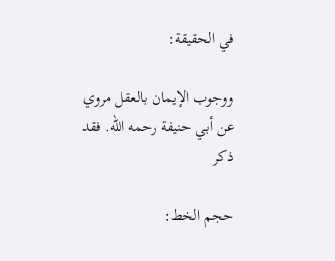في الحقيقة:

ووجوب الإيمان بالعقل مروي عن أبي حنيفة رحمه الله. فقد ذكر

حجم الخط: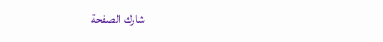شارك الصفحة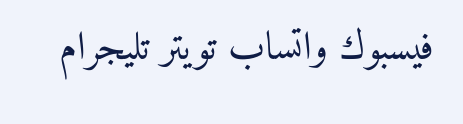فيسبوك واتساب تويتر تليجرام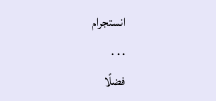انستجرام
. . .
فضلًا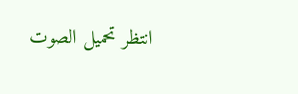انتظر تحميل الصوت